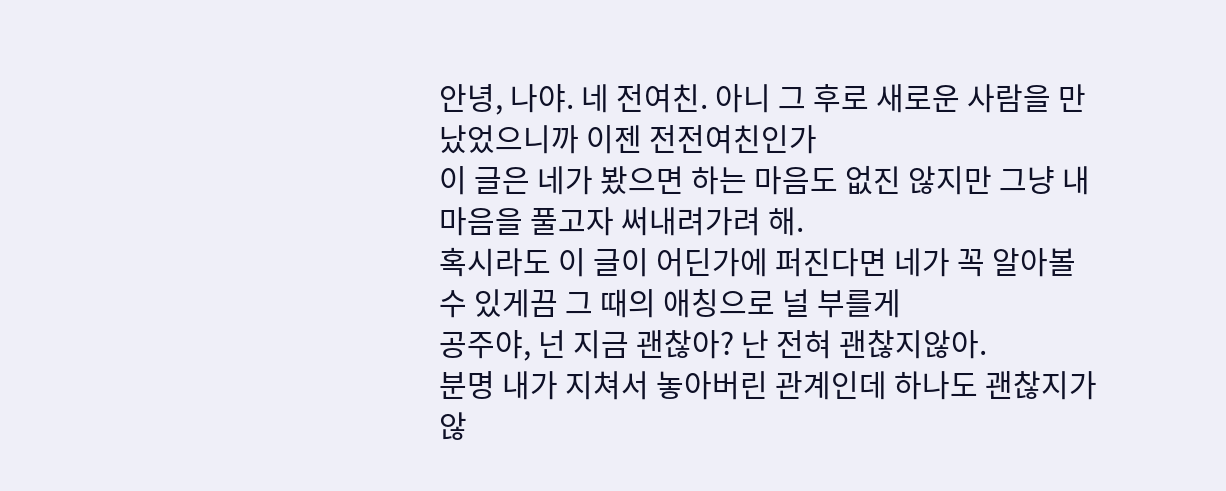안녕, 나야. 네 전여친. 아니 그 후로 새로운 사람을 만났었으니까 이젠 전전여친인가
이 글은 네가 봤으면 하는 마음도 없진 않지만 그냥 내 마음을 풀고자 써내려가려 해.
혹시라도 이 글이 어딘가에 퍼진다면 네가 꼭 알아볼 수 있게끔 그 때의 애칭으로 널 부를게
공주야, 넌 지금 괜찮아? 난 전혀 괜찮지않아.
분명 내가 지쳐서 놓아버린 관계인데 하나도 괜찮지가 않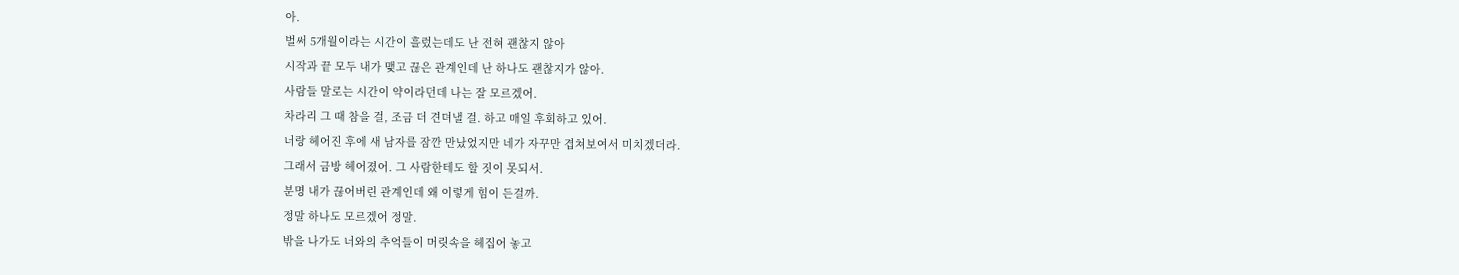아.
벌써 5개월이라는 시간이 흘렀는데도 난 전혀 괜찮지 않아
시작과 끝 모두 내가 맺고 끊은 관계인데 난 하나도 괜찮지가 않아.
사람들 말로는 시간이 약이라던데 나는 잘 모르겠어.
차라리 그 때 참을 걸, 조금 더 견뎌낼 걸. 하고 매일 후회하고 있어.
너랑 헤어진 후에 새 남자를 잠깐 만났었지만 네가 자꾸만 겹쳐보여서 미치겠더라.
그래서 금방 헤어졌어. 그 사람한테도 할 짓이 못되서.
분명 내가 끊어버린 관계인데 왜 이렇게 힘이 든걸까.
정말 하나도 모르겠어 정말.
밖을 나가도 너와의 추억들이 머릿속을 헤집어 놓고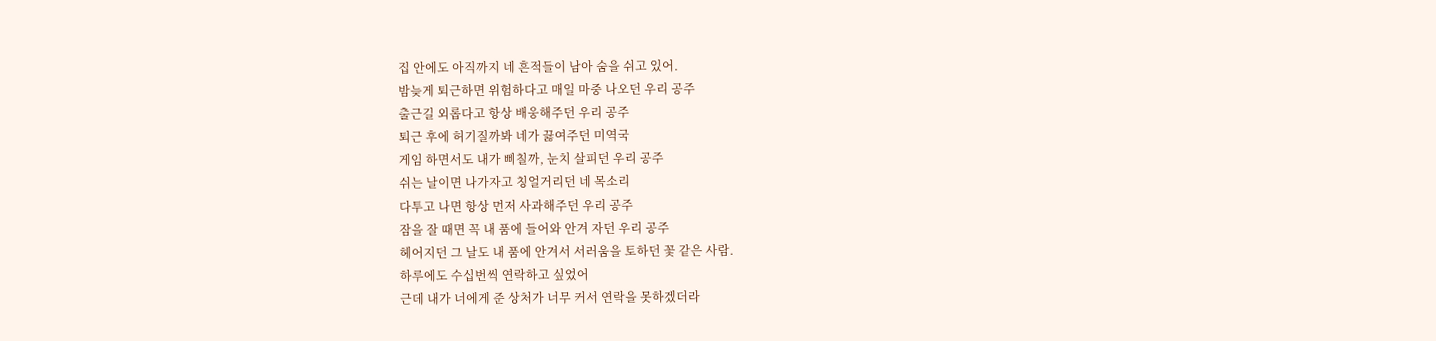집 안에도 아직까지 네 흔적들이 남아 숨을 쉬고 있어.
밤늦게 퇴근하면 위험하다고 매일 마중 나오던 우리 공주
출근길 외롭다고 항상 배웅해주던 우리 공주
퇴근 후에 허기질까봐 네가 끓여주던 미역국
게임 하면서도 내가 삐칠까, 눈치 살피던 우리 공주
쉬는 날이면 나가자고 칭얼거리던 네 목소리
다투고 나면 항상 먼저 사과해주던 우리 공주
잠을 잘 때면 꼭 내 품에 들어와 안겨 자던 우리 공주
헤어지던 그 날도 내 품에 안겨서 서러움을 토하던 꽃 같은 사람.
하루에도 수십번씩 연락하고 싶었어
근데 내가 너에게 준 상처가 너무 커서 연락을 못하겠더라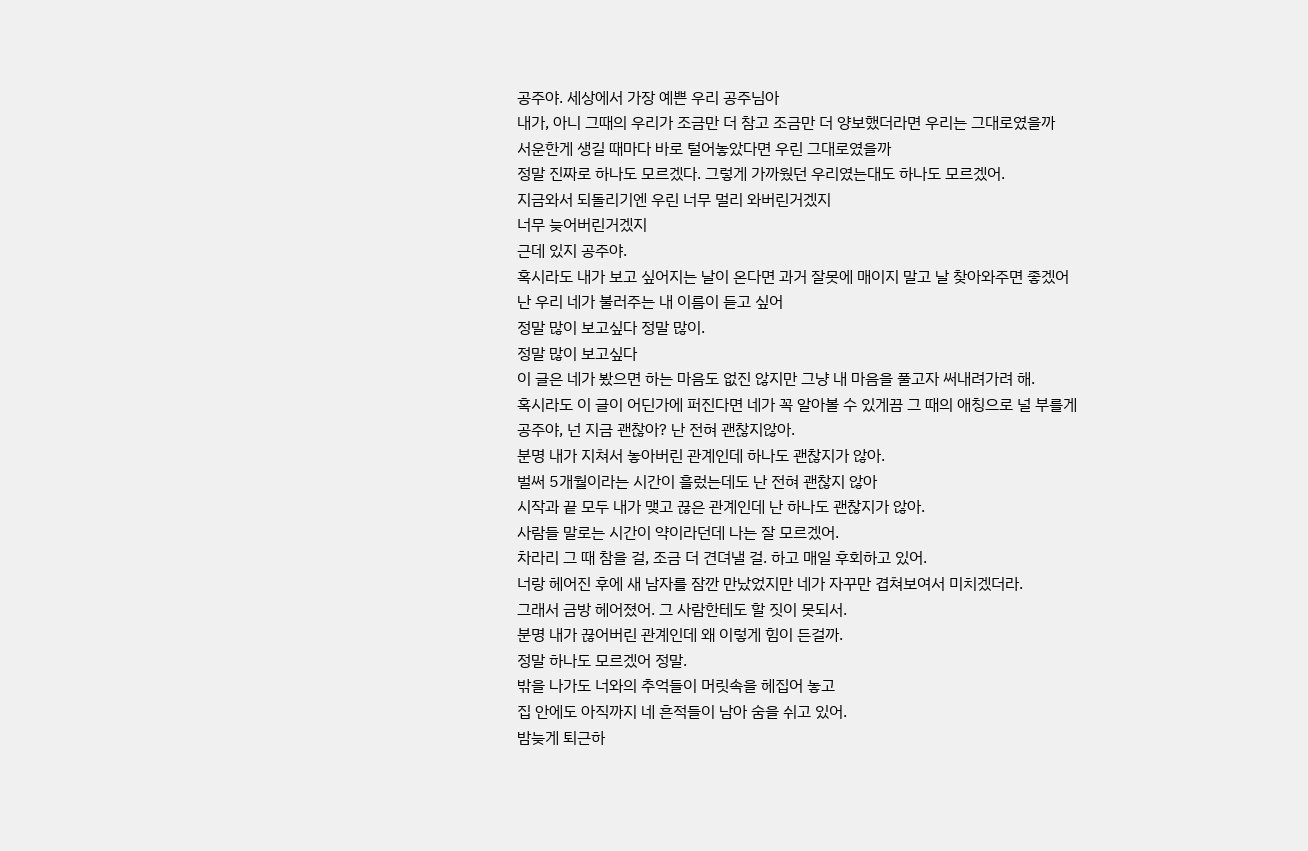공주야. 세상에서 가장 예쁜 우리 공주님아
내가, 아니 그때의 우리가 조금만 더 참고 조금만 더 양보했더라면 우리는 그대로였을까
서운한게 생길 때마다 바로 털어놓았다면 우린 그대로였을까
정말 진짜로 하나도 모르겠다. 그렇게 가까웠던 우리였는대도 하나도 모르겠어.
지금와서 되돌리기엔 우린 너무 멀리 와버린거겠지
너무 늦어버린거겠지
근데 있지 공주야.
혹시라도 내가 보고 싶어지는 날이 온다면 과거 잘못에 매이지 말고 날 찾아와주면 좋겠어
난 우리 네가 불러주는 내 이름이 듣고 싶어
정말 많이 보고싶다 정말 많이.
정말 많이 보고싶다
이 글은 네가 봤으면 하는 마음도 없진 않지만 그냥 내 마음을 풀고자 써내려가려 해.
혹시라도 이 글이 어딘가에 퍼진다면 네가 꼭 알아볼 수 있게끔 그 때의 애칭으로 널 부를게
공주야, 넌 지금 괜찮아? 난 전혀 괜찮지않아.
분명 내가 지쳐서 놓아버린 관계인데 하나도 괜찮지가 않아.
벌써 5개월이라는 시간이 흘렀는데도 난 전혀 괜찮지 않아
시작과 끝 모두 내가 맺고 끊은 관계인데 난 하나도 괜찮지가 않아.
사람들 말로는 시간이 약이라던데 나는 잘 모르겠어.
차라리 그 때 참을 걸, 조금 더 견뎌낼 걸. 하고 매일 후회하고 있어.
너랑 헤어진 후에 새 남자를 잠깐 만났었지만 네가 자꾸만 겹쳐보여서 미치겠더라.
그래서 금방 헤어졌어. 그 사람한테도 할 짓이 못되서.
분명 내가 끊어버린 관계인데 왜 이렇게 힘이 든걸까.
정말 하나도 모르겠어 정말.
밖을 나가도 너와의 추억들이 머릿속을 헤집어 놓고
집 안에도 아직까지 네 흔적들이 남아 숨을 쉬고 있어.
밤늦게 퇴근하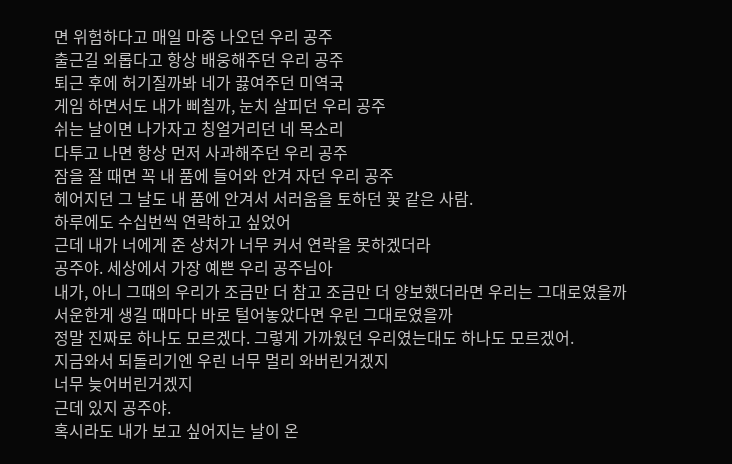면 위험하다고 매일 마중 나오던 우리 공주
출근길 외롭다고 항상 배웅해주던 우리 공주
퇴근 후에 허기질까봐 네가 끓여주던 미역국
게임 하면서도 내가 삐칠까, 눈치 살피던 우리 공주
쉬는 날이면 나가자고 칭얼거리던 네 목소리
다투고 나면 항상 먼저 사과해주던 우리 공주
잠을 잘 때면 꼭 내 품에 들어와 안겨 자던 우리 공주
헤어지던 그 날도 내 품에 안겨서 서러움을 토하던 꽃 같은 사람.
하루에도 수십번씩 연락하고 싶었어
근데 내가 너에게 준 상처가 너무 커서 연락을 못하겠더라
공주야. 세상에서 가장 예쁜 우리 공주님아
내가, 아니 그때의 우리가 조금만 더 참고 조금만 더 양보했더라면 우리는 그대로였을까
서운한게 생길 때마다 바로 털어놓았다면 우린 그대로였을까
정말 진짜로 하나도 모르겠다. 그렇게 가까웠던 우리였는대도 하나도 모르겠어.
지금와서 되돌리기엔 우린 너무 멀리 와버린거겠지
너무 늦어버린거겠지
근데 있지 공주야.
혹시라도 내가 보고 싶어지는 날이 온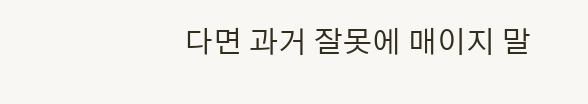다면 과거 잘못에 매이지 말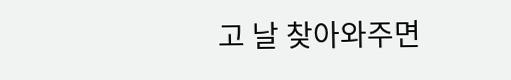고 날 찾아와주면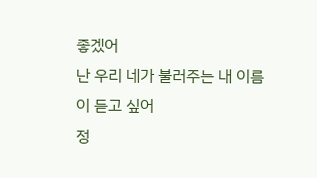좋겠어
난 우리 네가 불러주는 내 이름이 듣고 싶어
정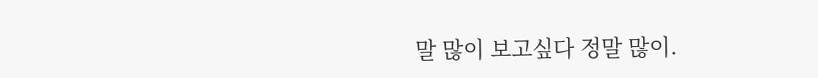말 많이 보고싶다 정말 많이.